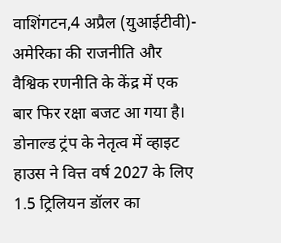वाशिंगटन,4 अप्रैल (युआईटीवी)- अमेरिका की राजनीति और वैश्विक रणनीति के केंद्र में एक बार फिर रक्षा बजट आ गया है। डोनाल्ड ट्रंप के नेतृत्व में व्हाइट हाउस ने वित्त वर्ष 2027 के लिए 1.5 ट्रिलियन डॉलर का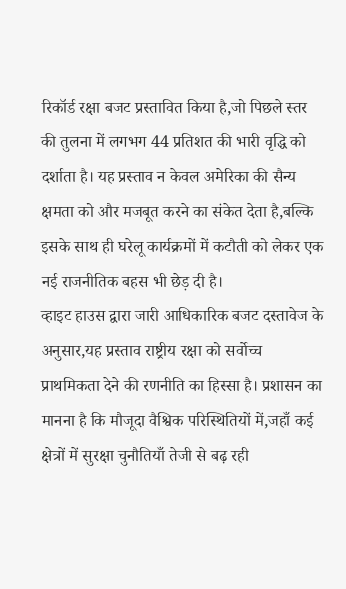रिकॉर्ड रक्षा बजट प्रस्तावित किया है,जो पिछले स्तर की तुलना में लगभग 44 प्रतिशत की भारी वृद्धि को दर्शाता है। यह प्रस्ताव न केवल अमेरिका की सैन्य क्षमता को और मजबूत करने का संकेत देता है,बल्कि इसके साथ ही घरेलू कार्यक्रमों में कटौती को लेकर एक नई राजनीतिक बहस भी छेड़ दी है।
व्हाइट हाउस द्वारा जारी आधिकारिक बजट दस्तावेज के अनुसार,यह प्रस्ताव राष्ट्रीय रक्षा को सर्वोच्च प्राथमिकता देने की रणनीति का हिस्सा है। प्रशासन का मानना है कि मौजूदा वैश्विक परिस्थितियों में,जहाँ कई क्षेत्रों में सुरक्षा चुनौतियाँ तेजी से बढ़ रही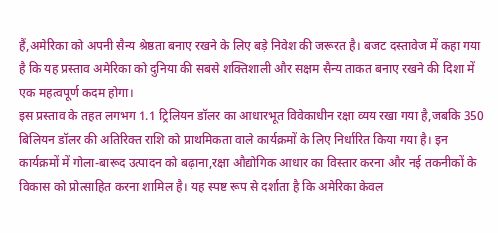हैं,अमेरिका को अपनी सैन्य श्रेष्ठता बनाए रखने के लिए बड़े निवेश की जरूरत है। बजट दस्तावेज में कहा गया है कि यह प्रस्ताव अमेरिका को दुनिया की सबसे शक्तिशाली और सक्षम सैन्य ताकत बनाए रखने की दिशा में एक महत्वपूर्ण कदम होगा।
इस प्रस्ताव के तहत लगभग 1.1 ट्रिलियन डॉलर का आधारभूत विवेकाधीन रक्षा व्यय रखा गया है,जबकि 350 बिलियन डॉलर की अतिरिक्त राशि को प्राथमिकता वाले कार्यक्रमों के लिए निर्धारित किया गया है। इन कार्यक्रमों में गोला-बारूद उत्पादन को बढ़ाना,रक्षा औद्योगिक आधार का विस्तार करना और नई तकनीकों के विकास को प्रोत्साहित करना शामिल है। यह स्पष्ट रूप से दर्शाता है कि अमेरिका केवल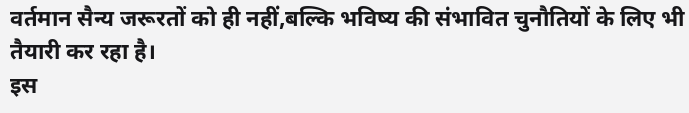वर्तमान सैन्य जरूरतों को ही नहीं,बल्कि भविष्य की संभावित चुनौतियों के लिए भी तैयारी कर रहा है।
इस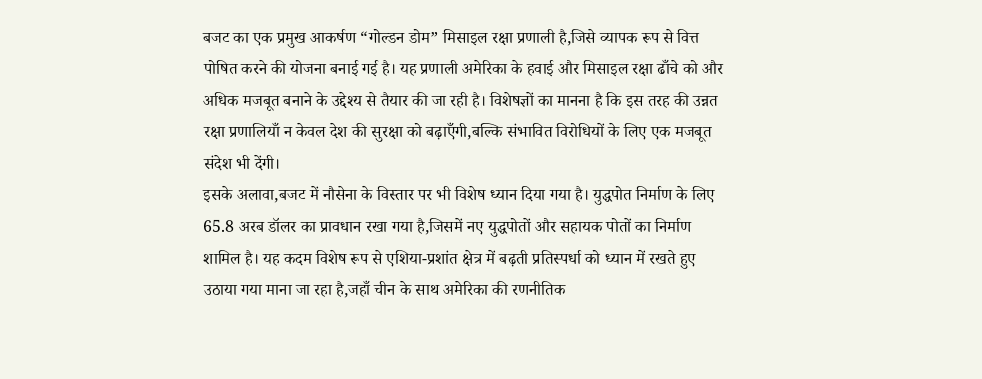बजट का एक प्रमुख आकर्षण “गोल्डन डोम” मिसाइल रक्षा प्रणाली है,जिसे व्यापक रूप से वित्त पोषित करने की योजना बनाई गई है। यह प्रणाली अमेरिका के हवाई और मिसाइल रक्षा ढाँचे को और अधिक मजबूत बनाने के उद्देश्य से तैयार की जा रही है। विशेषज्ञों का मानना है कि इस तरह की उन्नत रक्षा प्रणालियाँ न केवल देश की सुरक्षा को बढ़ाएँगी,बल्कि संभावित विरोधियों के लिए एक मजबूत संदेश भी देंगी।
इसके अलावा,बजट में नौसेना के विस्तार पर भी विशेष ध्यान दिया गया है। युद्धपोत निर्माण के लिए 65.8 अरब डॉलर का प्रावधान रखा गया है,जिसमें नए युद्धपोतों और सहायक पोतों का निर्माण शामिल है। यह कदम विशेष रूप से एशिया-प्रशांत क्षेत्र में बढ़ती प्रतिस्पर्धा को ध्यान में रखते हुए उठाया गया माना जा रहा है,जहाँ चीन के साथ अमेरिका की रणनीतिक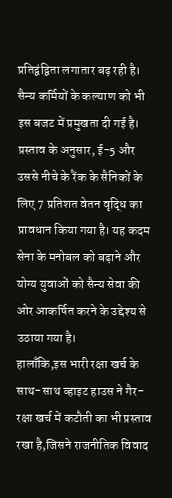प्रतिद्वंद्विता लगातार बढ़ रही है।
सैन्य कर्मियों के कल्याण को भी इस बजट में प्रमुखता दी गई है। प्रस्ताव के अनुसार, ई-5 और उससे नीचे के रैंक के सैनिकों के लिए 7 प्रतिशत वेतन वृद्धि का प्रावधान किया गया है। यह कदम सेना के मनोबल को बढ़ाने और योग्य युवाओं को सैन्य सेवा की ओर आकर्षित करने के उद्देश्य से उठाया गया है।
हालाँकि,इस भारी रक्षा खर्च के साथ-साथ व्हाइट हाउस ने गैर-रक्षा खर्च में कटौती का भी प्रस्ताव रखा है,जिसने राजनीतिक विवाद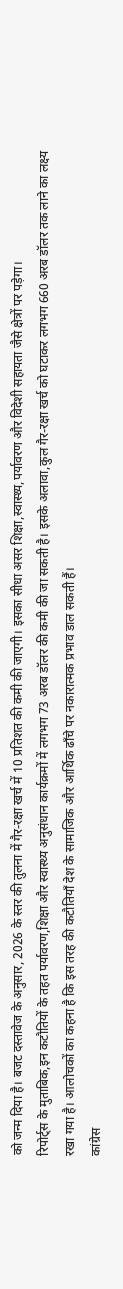को जन्म दिया है। बजट दस्तावेज के अनुसार, 2026 के स्तर की तुलना में गैर-रक्षा खर्च में 10 प्रतिशत की कमी की जाएगी। इसका सीधा असर शिक्षा,स्वास्थ्य,पर्यावरण और विदेशी सहायता जैसे क्षेत्रों पर पड़ेगा।
रिपोर्ट्स के मुताबिक,इन कटौतियों के तहत पर्यावरण,शिक्षा और स्वास्थ्य अनुसंधान कार्यक्रमों में लगभग 73 अरब डॉलर की कमी की जा सकती है। इसके अलावा,कुल गैर-रक्षा खर्च को घटाकर लगभग 660 अरब डॉलर तक लाने का लक्ष्य रखा गया है। आलोचकों का कहना है कि इस तरह की कटौतियाँ देश के सामाजिक और आर्थिक ढाँचे पर नकारात्मक प्रभाव डाल सकती हैं।
कांग्रेस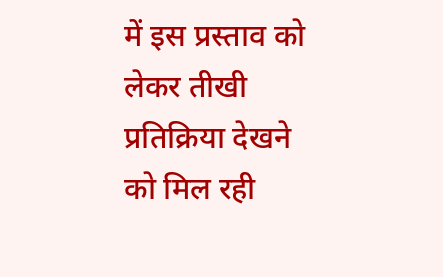में इस प्रस्ताव को लेकर तीखी प्रतिक्रिया देखने को मिल रही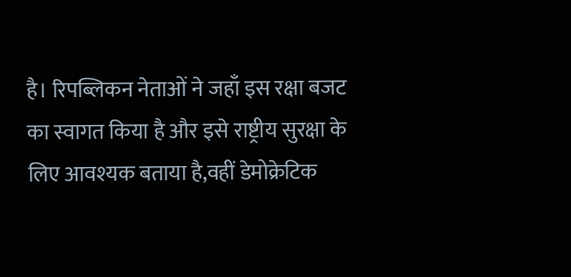है। रिपब्लिकन नेताओं ने जहाँ इस रक्षा बजट का स्वागत किया है और इसे राष्ट्रीय सुरक्षा के लिए आवश्यक बताया है,वहीं डेमोक्रेटिक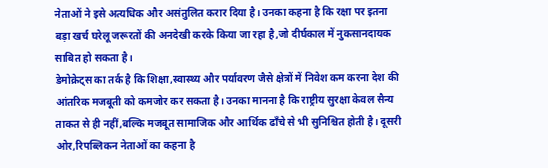नेताओं ने इसे अत्यधिक और असंतुलित करार दिया है। उनका कहना है कि रक्षा पर इतना बड़ा खर्च घरेलू जरूरतों की अनदेखी करके किया जा रहा है,जो दीर्घकाल में नुकसानदायक साबित हो सकता है।
डेमोक्रेट्स का तर्क है कि शिक्षा,स्वास्थ्य और पर्यावरण जैसे क्षेत्रों में निवेश कम करना देश की आंतरिक मजबूती को कमजोर कर सकता है। उनका मानना है कि राष्ट्रीय सुरक्षा केवल सैन्य ताकत से ही नहीं,बल्कि मजबूत सामाजिक और आर्थिक ढाँचे से भी सुनिश्चित होती है। दूसरी ओर,रिपब्लिकन नेताओं का कहना है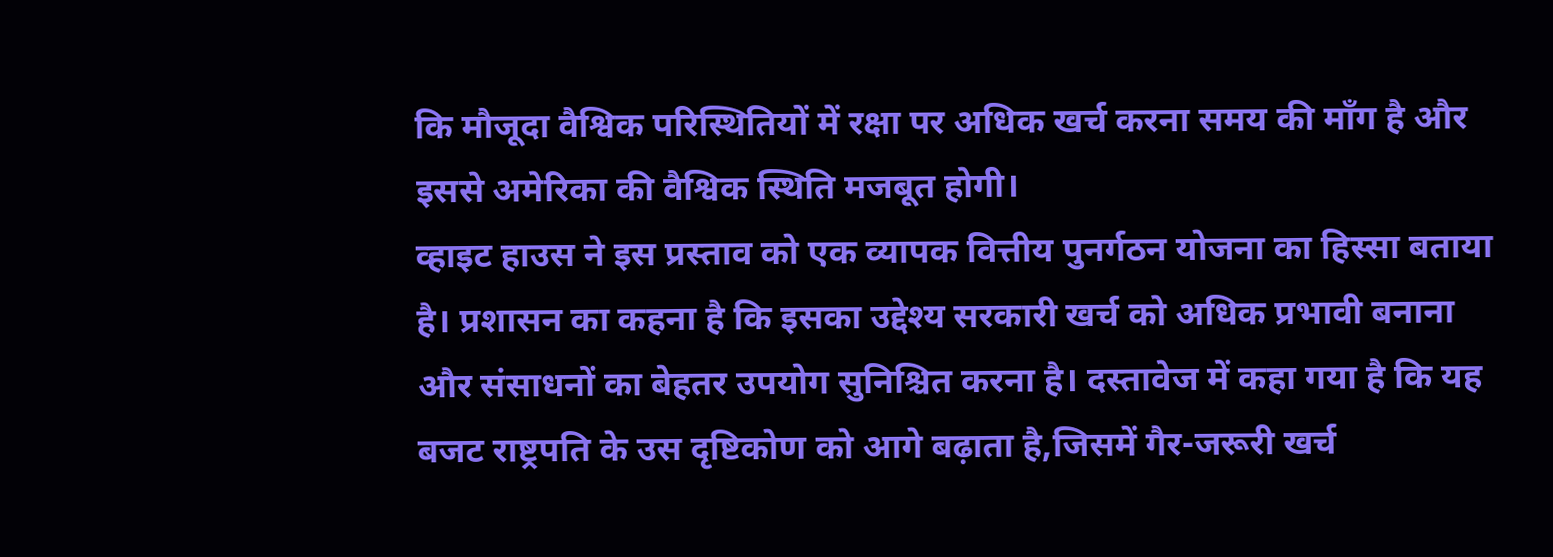कि मौजूदा वैश्विक परिस्थितियों में रक्षा पर अधिक खर्च करना समय की माँग है और इससे अमेरिका की वैश्विक स्थिति मजबूत होगी।
व्हाइट हाउस ने इस प्रस्ताव को एक व्यापक वित्तीय पुनर्गठन योजना का हिस्सा बताया है। प्रशासन का कहना है कि इसका उद्देश्य सरकारी खर्च को अधिक प्रभावी बनाना और संसाधनों का बेहतर उपयोग सुनिश्चित करना है। दस्तावेज में कहा गया है कि यह बजट राष्ट्रपति के उस दृष्टिकोण को आगे बढ़ाता है,जिसमें गैर-जरूरी खर्च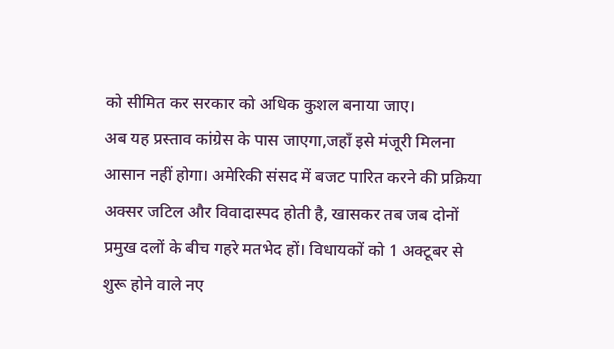को सीमित कर सरकार को अधिक कुशल बनाया जाए।
अब यह प्रस्ताव कांग्रेस के पास जाएगा,जहाँ इसे मंजूरी मिलना आसान नहीं होगा। अमेरिकी संसद में बजट पारित करने की प्रक्रिया अक्सर जटिल और विवादास्पद होती है, खासकर तब जब दोनों प्रमुख दलों के बीच गहरे मतभेद हों। विधायकों को 1 अक्टूबर से शुरू होने वाले नए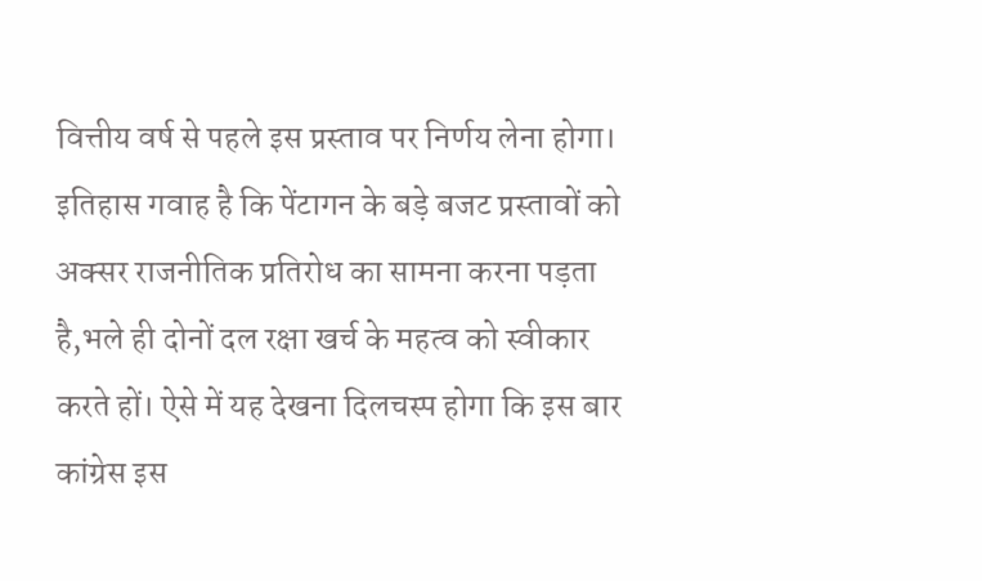वित्तीय वर्ष से पहले इस प्रस्ताव पर निर्णय लेना होगा।
इतिहास गवाह है कि पेंटागन के बड़े बजट प्रस्तावों को अक्सर राजनीतिक प्रतिरोध का सामना करना पड़ता है,भले ही दोनों दल रक्षा खर्च के महत्व को स्वीकार करते हों। ऐसे में यह देखना दिलचस्प होगा कि इस बार कांग्रेस इस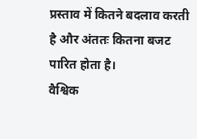प्रस्ताव में कितने बदलाव करती है और अंततः कितना बजट पारित होता है।
वैश्विक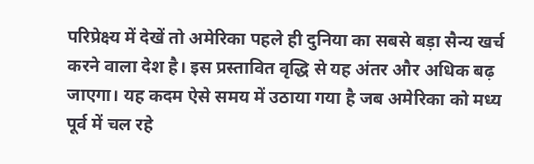परिप्रेक्ष्य में देखें तो अमेरिका पहले ही दुनिया का सबसे बड़ा सैन्य खर्च करने वाला देश है। इस प्रस्तावित वृद्धि से यह अंतर और अधिक बढ़ जाएगा। यह कदम ऐसे समय में उठाया गया है जब अमेरिका को मध्य पूर्व में चल रहे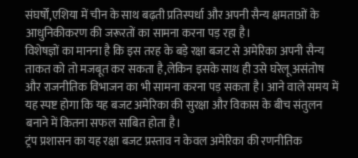संघर्षों,एशिया में चीन के साथ बढ़ती प्रतिस्पर्धा और अपनी सैन्य क्षमताओं के आधुनिकीकरण की जरूरतों का सामना करना पड़ रहा है।
विशेषज्ञों का मानना है कि इस तरह के बड़े रक्षा बजट से अमेरिका अपनी सैन्य ताकत को तो मजबूत कर सकता है,लेकिन इसके साथ ही उसे घरेलू असंतोष और राजनीतिक विभाजन का भी सामना करना पड़ सकता है। आने वाले समय में यह स्पष्ट होगा कि यह बजट अमेरिका की सुरक्षा और विकास के बीच संतुलन बनाने में कितना सफल साबित होता है।
ट्रंप प्रशासन का यह रक्षा बजट प्रस्ताव न केवल अमेरिका की रणनीतिक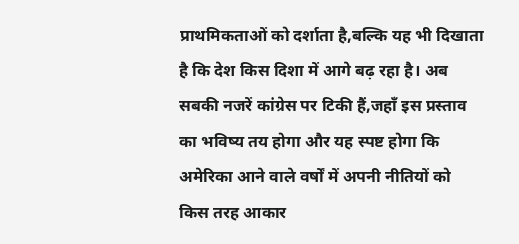प्राथमिकताओं को दर्शाता है,बल्कि यह भी दिखाता है कि देश किस दिशा में आगे बढ़ रहा है। अब सबकी नजरें कांग्रेस पर टिकी हैं,जहाँ इस प्रस्ताव का भविष्य तय होगा और यह स्पष्ट होगा कि अमेरिका आने वाले वर्षों में अपनी नीतियों को किस तरह आकार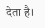देता है।